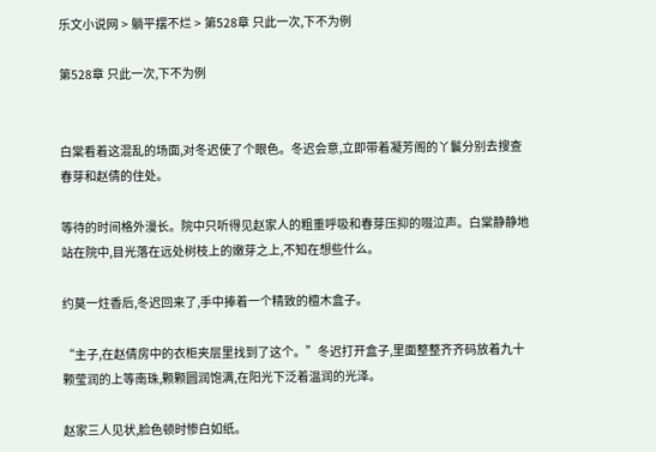乐文小说网 > 躺平摆不烂 > 第528章 只此一次,下不为例

第528章 只此一次,下不为例


白棠看着这混乱的场面,对冬迟使了个眼色。冬迟会意,立即带着凝芳阁的丫鬟分别去搜查春芽和赵倩的住处。

等待的时间格外漫长。院中只听得见赵家人的粗重呼吸和春芽压抑的啜泣声。白棠静静地站在院中,目光落在远处树枝上的嫩芽之上,不知在想些什么。

约莫一炷香后,冬迟回来了,手中捧着一个精致的檀木盒子。

“主子,在赵倩房中的衣柜夹层里找到了这个。”冬迟打开盒子,里面整整齐齐码放着九十颗莹润的上等南珠,颗颗圆润饱满,在阳光下泛着温润的光泽。

赵家三人见状,脸色顿时惨白如纸。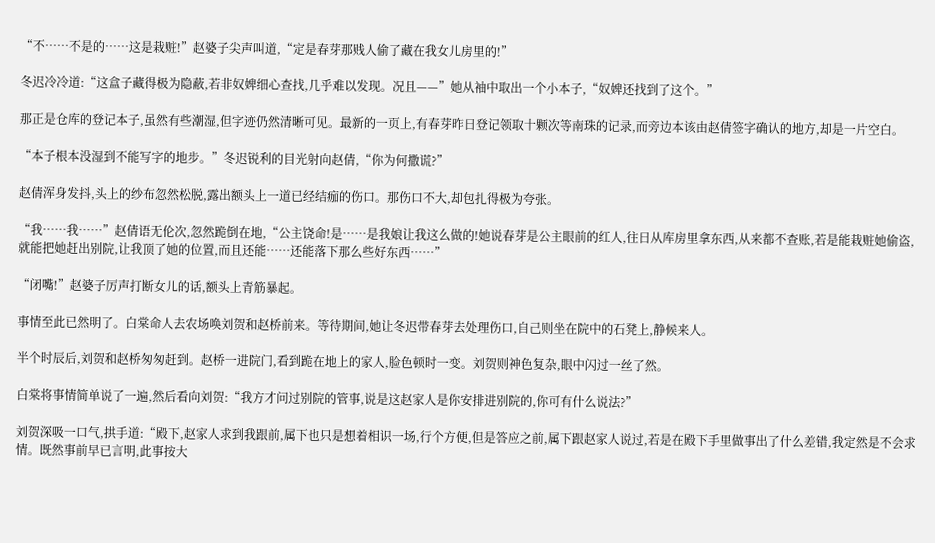“不……不是的……这是栽赃!”赵婆子尖声叫道,“定是春芽那贱人偷了藏在我女儿房里的!”

冬迟冷冷道:“这盒子藏得极为隐蔽,若非奴婢细心查找,几乎难以发现。况且——”她从袖中取出一个小本子,“奴婢还找到了这个。”

那正是仓库的登记本子,虽然有些潮湿,但字迹仍然清晰可见。最新的一页上,有春芽昨日登记领取十颗次等南珠的记录,而旁边本该由赵倩签字确认的地方,却是一片空白。

“本子根本没湿到不能写字的地步。”冬迟锐利的目光射向赵倩,“你为何撒谎?”

赵倩浑身发抖,头上的纱布忽然松脱,露出额头上一道已经结痂的伤口。那伤口不大,却包扎得极为夸张。

“我……我……”赵倩语无伦次,忽然跪倒在地,“公主饶命!是……是我娘让我这么做的!她说春芽是公主眼前的红人,往日从库房里拿东西,从来都不查账,若是能栽赃她偷盗,就能把她赶出别院,让我顶了她的位置,而且还能……还能落下那么些好东西……”

“闭嘴!”赵婆子厉声打断女儿的话,额头上青筋暴起。

事情至此已然明了。白棠命人去农场唤刘贺和赵桥前来。等待期间,她让冬迟带春芽去处理伤口,自己则坐在院中的石凳上,静候来人。

半个时辰后,刘贺和赵桥匆匆赶到。赵桥一进院门,看到跪在地上的家人,脸色顿时一变。刘贺则神色复杂,眼中闪过一丝了然。

白棠将事情简单说了一遍,然后看向刘贺:“我方才问过别院的管事,说是这赵家人是你安排进别院的,你可有什么说法?”

刘贺深吸一口气,拱手道:“殿下,赵家人求到我跟前,属下也只是想着相识一场,行个方便,但是答应之前,属下跟赵家人说过,若是在殿下手里做事出了什么差错,我定然是不会求情。既然事前早已言明,此事按大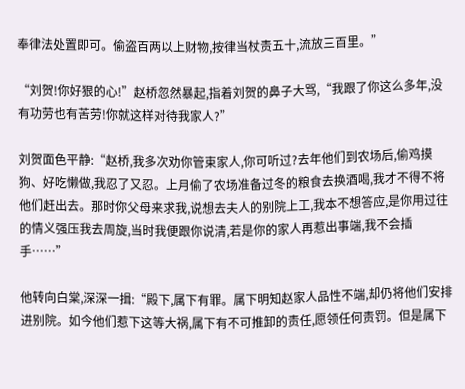奉律法处置即可。偷盗百两以上财物,按律当杖责五十,流放三百里。”

“刘贺!你好狠的心!”赵桥忽然暴起,指着刘贺的鼻子大骂,“我跟了你这么多年,没有功劳也有苦劳!你就这样对待我家人?”

刘贺面色平静:“赵桥,我多次劝你管束家人,你可听过?去年他们到农场后,偷鸡摸狗、好吃懒做,我忍了又忍。上月偷了农场准备过冬的粮食去换酒喝,我才不得不将他们赶出去。那时你父母来求我,说想去夫人的别院上工,我本不想答应,是你用过往的情义强压我去周旋,当时我便跟你说清,若是你的家人再惹出事端,我不会插手……”

他转向白棠,深深一揖:“殿下,属下有罪。属下明知赵家人品性不端,却仍将他们安排进别院。如今他们惹下这等大祸,属下有不可推卸的责任,愿领任何责罚。但是属下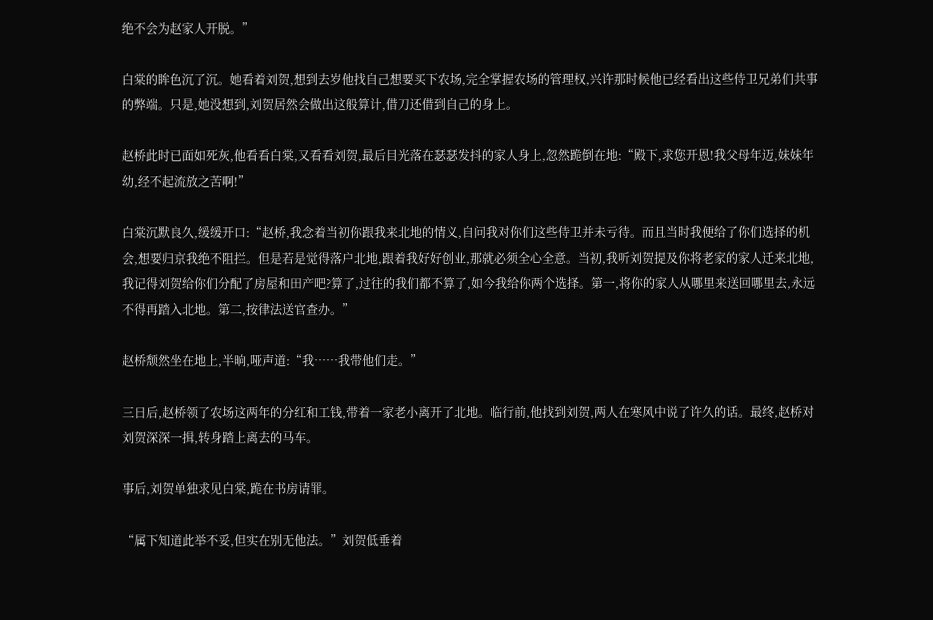绝不会为赵家人开脱。”

白棠的眸色沉了沉。她看着刘贺,想到去岁他找自己想要买下农场,完全掌握农场的管理权,兴许那时候他已经看出这些侍卫兄弟们共事的弊端。只是,她没想到,刘贺居然会做出这般算计,借刀还借到自己的身上。

赵桥此时已面如死灰,他看看白棠,又看看刘贺,最后目光落在瑟瑟发抖的家人身上,忽然跪倒在地:“殿下,求您开恩!我父母年迈,妹妹年幼,经不起流放之苦啊!”

白棠沉默良久,缓缓开口:“赵桥,我念着当初你跟我来北地的情义,自问我对你们这些侍卫并未亏待。而且当时我便给了你们选择的机会,想要归京我绝不阻拦。但是若是觉得落户北地,跟着我好好创业,那就必须全心全意。当初,我听刘贺提及你将老家的家人迁来北地,我记得刘贺给你们分配了房屋和田产吧?算了,过往的我们都不算了,如今我给你两个选择。第一,将你的家人从哪里来送回哪里去,永远不得再踏入北地。第二,按律法送官查办。”

赵桥颓然坐在地上,半晌,哑声道:“我……我带他们走。”

三日后,赵桥领了农场这两年的分红和工钱,带着一家老小离开了北地。临行前,他找到刘贺,两人在寒风中说了许久的话。最终,赵桥对刘贺深深一揖,转身踏上离去的马车。

事后,刘贺单独求见白棠,跪在书房请罪。

“属下知道此举不妥,但实在别无他法。”刘贺低垂着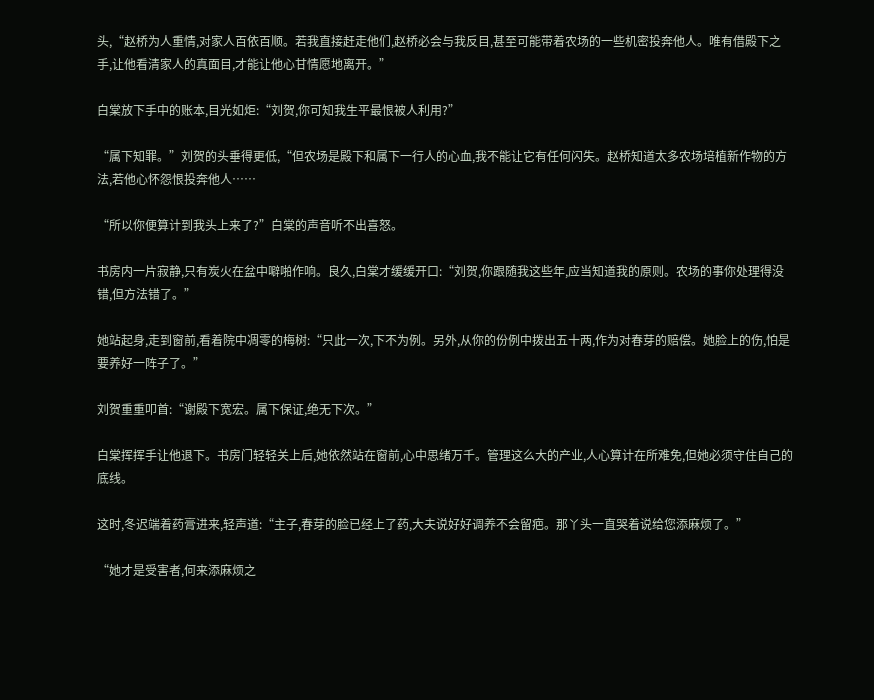头,“赵桥为人重情,对家人百依百顺。若我直接赶走他们,赵桥必会与我反目,甚至可能带着农场的一些机密投奔他人。唯有借殿下之手,让他看清家人的真面目,才能让他心甘情愿地离开。”

白棠放下手中的账本,目光如炬:“刘贺,你可知我生平最恨被人利用?”

“属下知罪。”刘贺的头垂得更低,“但农场是殿下和属下一行人的心血,我不能让它有任何闪失。赵桥知道太多农场培植新作物的方法,若他心怀怨恨投奔他人……

“所以你便算计到我头上来了?”白棠的声音听不出喜怒。

书房内一片寂静,只有炭火在盆中噼啪作响。良久,白棠才缓缓开口:“刘贺,你跟随我这些年,应当知道我的原则。农场的事你处理得没错,但方法错了。”

她站起身,走到窗前,看着院中凋零的梅树:“只此一次,下不为例。另外,从你的份例中拨出五十两,作为对春芽的赔偿。她脸上的伤,怕是要养好一阵子了。”

刘贺重重叩首:“谢殿下宽宏。属下保证,绝无下次。”

白棠挥挥手让他退下。书房门轻轻关上后,她依然站在窗前,心中思绪万千。管理这么大的产业,人心算计在所难免,但她必须守住自己的底线。

这时,冬迟端着药膏进来,轻声道:“主子,春芽的脸已经上了药,大夫说好好调养不会留疤。那丫头一直哭着说给您添麻烦了。”

“她才是受害者,何来添麻烦之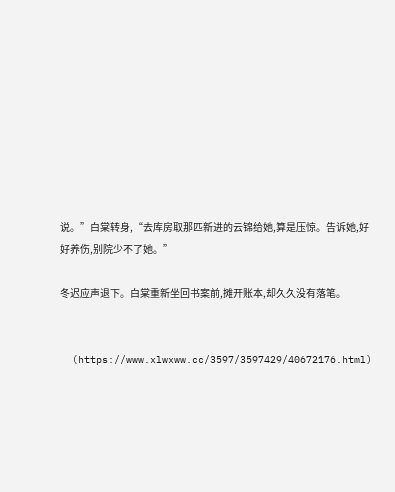说。”白棠转身,“去库房取那匹新进的云锦给她,算是压惊。告诉她,好好养伤,别院少不了她。”

冬迟应声退下。白棠重新坐回书案前,摊开账本,却久久没有落笔。


  (https://www.xlwxww.cc/3597/3597429/40672176.html)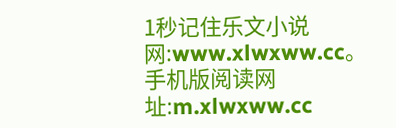1秒记住乐文小说网:www.xlwxww.cc。手机版阅读网址:m.xlwxww.cc